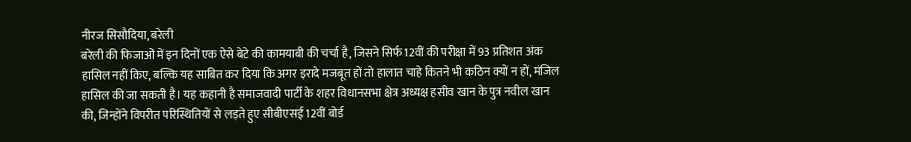नीरज सिसौदिया, बरेली
बरेली की फिजाओं में इन दिनों एक ऐसे बेटे की कामयाबी की चर्चा है, जिसने सिर्फ 12वीं की परीक्षा में 93 प्रतिशत अंक हासिल नहीं किए, बल्कि यह साबित कर दिया कि अगर इरादे मजबूत हों तो हालात चाहे कितने भी कठिन क्यों न हों, मंजिल हासिल की जा सकती है। यह कहानी है समाजवादी पार्टी के शहर विधानसभा क्षेत्र अध्यक्ष हसीव खान के पुत्र नवील खान की, जिन्होंने विपरीत परिस्थितियों से लड़ते हुए सीबीएसई 12वीं बोर्ड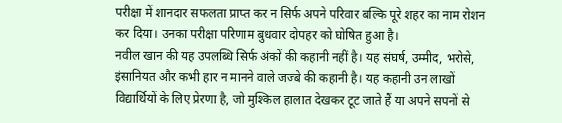परीक्षा में शानदार सफलता प्राप्त कर न सिर्फ अपने परिवार बल्कि पूरे शहर का नाम रोशन कर दिया। उनका परीक्षा परिणाम बुधवार दोपहर को घोषित हुआ है।
नवील खान की यह उपलब्धि सिर्फ अंकों की कहानी नहीं है। यह संघर्ष, उम्मीद, भरोसे, इंसानियत और कभी हार न मानने वाले जज्बे की कहानी है। यह कहानी उन लाखों विद्यार्थियों के लिए प्रेरणा है, जो मुश्किल हालात देखकर टूट जाते हैं या अपने सपनों से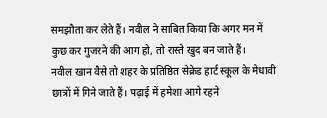समझौता कर लेते हैं। नवील ने साबित किया कि अगर मन में कुछ कर गुजरने की आग हो, तो रास्ते खुद बन जाते हैं।
नवील खान वैसे तो शहर के प्रतिष्ठित सेक्रेड हार्ट स्कूल के मेधावी छात्रों में गिने जाते हैं। पढ़ाई में हमेशा आगे रहने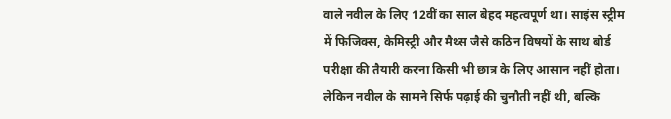वाले नवील के लिए 12वीं का साल बेहद महत्वपूर्ण था। साइंस स्ट्रीम में फिजिक्स, केमिस्ट्री और मैथ्स जैसे कठिन विषयों के साथ बोर्ड परीक्षा की तैयारी करना किसी भी छात्र के लिए आसान नहीं होता। लेकिन नवील के सामने सिर्फ पढ़ाई की चुनौती नहीं थी, बल्कि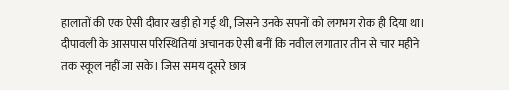हालातों की एक ऐसी दीवार खड़ी हो गई थी, जिसने उनके सपनों को लगभग रोक ही दिया था।
दीपावली के आसपास परिस्थितियां अचानक ऐसी बनीं कि नवील लगातार तीन से चार महीने तक स्कूल नहीं जा सके। जिस समय दूसरे छात्र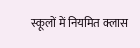स्कूलों में नियमित क्लास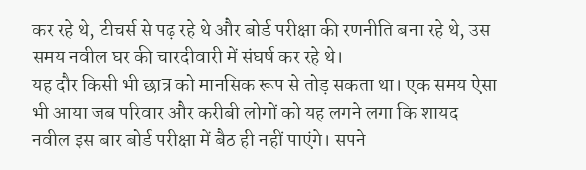कर रहे थे, टीचर्स से पढ़ रहे थे और बोर्ड परीक्षा की रणनीति बना रहे थे, उस समय नवील घर की चारदीवारी में संघर्ष कर रहे थे।
यह दौर किसी भी छात्र को मानसिक रूप से तोड़ सकता था। एक समय ऐसा भी आया जब परिवार और करीबी लोगों को यह लगने लगा कि शायद नवील इस बार बोर्ड परीक्षा में बैठ ही नहीं पाएंगे। सपने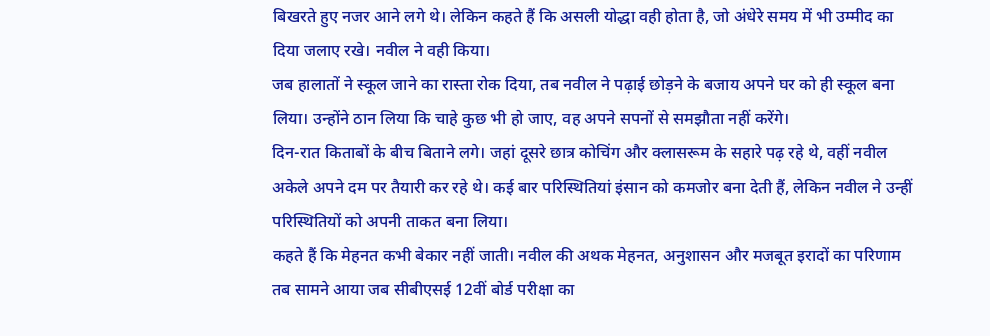बिखरते हुए नजर आने लगे थे। लेकिन कहते हैं कि असली योद्धा वही होता है, जो अंधेरे समय में भी उम्मीद का दिया जलाए रखे। नवील ने वही किया।
जब हालातों ने स्कूल जाने का रास्ता रोक दिया, तब नवील ने पढ़ाई छोड़ने के बजाय अपने घर को ही स्कूल बना लिया। उन्होंने ठान लिया कि चाहे कुछ भी हो जाए, वह अपने सपनों से समझौता नहीं करेंगे।
दिन-रात किताबों के बीच बिताने लगे। जहां दूसरे छात्र कोचिंग और क्लासरूम के सहारे पढ़ रहे थे, वहीं नवील अकेले अपने दम पर तैयारी कर रहे थे। कई बार परिस्थितियां इंसान को कमजोर बना देती हैं, लेकिन नवील ने उन्हीं परिस्थितियों को अपनी ताकत बना लिया।
कहते हैं कि मेहनत कभी बेकार नहीं जाती। नवील की अथक मेहनत, अनुशासन और मजबूत इरादों का परिणाम तब सामने आया जब सीबीएसई 12वीं बोर्ड परीक्षा का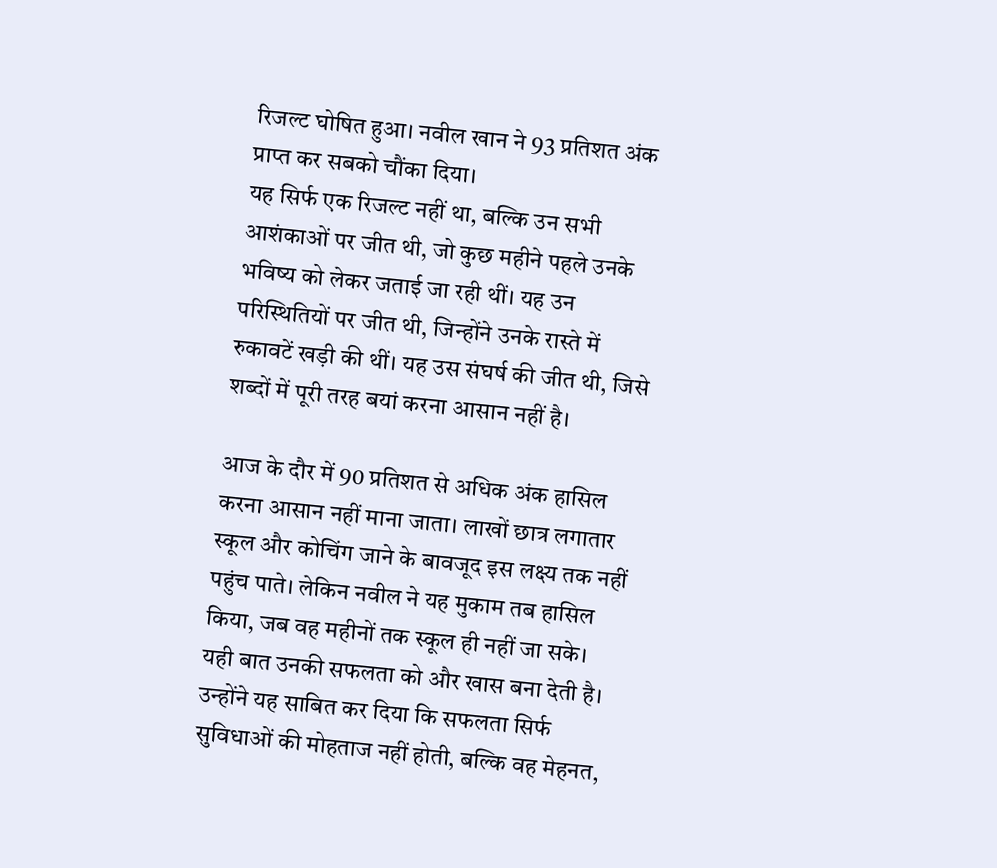रिजल्ट घोषित हुआ। नवील खान ने 93 प्रतिशत अंक प्राप्त कर सबको चौंका दिया।
यह सिर्फ एक रिजल्ट नहीं था, बल्कि उन सभी आशंकाओं पर जीत थी, जो कुछ महीने पहले उनके भविष्य को लेकर जताई जा रही थीं। यह उन परिस्थितियों पर जीत थी, जिन्होंने उनके रास्ते में रुकावटें खड़ी की थीं। यह उस संघर्ष की जीत थी, जिसे शब्दों में पूरी तरह बयां करना आसान नहीं है।

आज के दौर में 90 प्रतिशत से अधिक अंक हासिल करना आसान नहीं माना जाता। लाखों छात्र लगातार स्कूल और कोचिंग जाने के बावजूद इस लक्ष्य तक नहीं पहुंच पाते। लेकिन नवील ने यह मुकाम तब हासिल किया, जब वह महीनों तक स्कूल ही नहीं जा सके।
यही बात उनकी सफलता को और खास बना देती है। उन्होंने यह साबित कर दिया कि सफलता सिर्फ सुविधाओं की मोहताज नहीं होती, बल्कि वह मेहनत,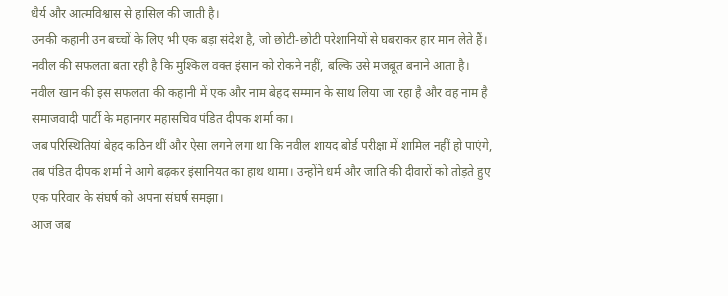धैर्य और आत्मविश्वास से हासिल की जाती है।
उनकी कहानी उन बच्चों के लिए भी एक बड़ा संदेश है, जो छोटी-छोटी परेशानियों से घबराकर हार मान लेते हैं। नवील की सफलता बता रही है कि मुश्किल वक्त इंसान को रोकने नहीं, बल्कि उसे मजबूत बनाने आता है।
नवील खान की इस सफलता की कहानी में एक और नाम बेहद सम्मान के साथ लिया जा रहा है और वह नाम है समाजवादी पार्टी के महानगर महासचिव पंडित दीपक शर्मा का।
जब परिस्थितियां बेहद कठिन थीं और ऐसा लगने लगा था कि नवील शायद बोर्ड परीक्षा में शामिल नहीं हो पाएंगे, तब पंडित दीपक शर्मा ने आगे बढ़कर इंसानियत का हाथ थामा। उन्होंने धर्म और जाति की दीवारों को तोड़ते हुए एक परिवार के संघर्ष को अपना संघर्ष समझा।
आज जब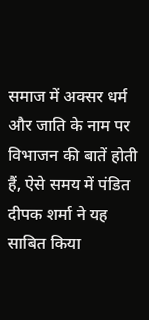समाज में अक्सर धर्म और जाति के नाम पर विभाजन की बातें होती हैं, ऐसे समय में पंडित दीपक शर्मा ने यह साबित किया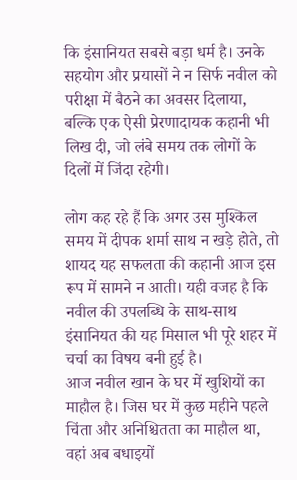कि इंसानियत सबसे बड़ा धर्म है। उनके सहयोग और प्रयासों ने न सिर्फ नवील को परीक्षा में बैठने का अवसर दिलाया, बल्कि एक ऐसी प्रेरणादायक कहानी भी लिख दी, जो लंबे समय तक लोगों के दिलों में जिंदा रहेगी।

लोग कह रहे हैं कि अगर उस मुश्किल समय में दीपक शर्मा साथ न खड़े होते, तो शायद यह सफलता की कहानी आज इस रूप में सामने न आती। यही वजह है कि नवील की उपलब्धि के साथ-साथ इंसानियत की यह मिसाल भी पूरे शहर में चर्चा का विषय बनी हुई है।
आज नवील खान के घर में खुशियों का माहौल है। जिस घर में कुछ महीने पहले चिंता और अनिश्चितता का माहौल था, वहां अब बधाइयों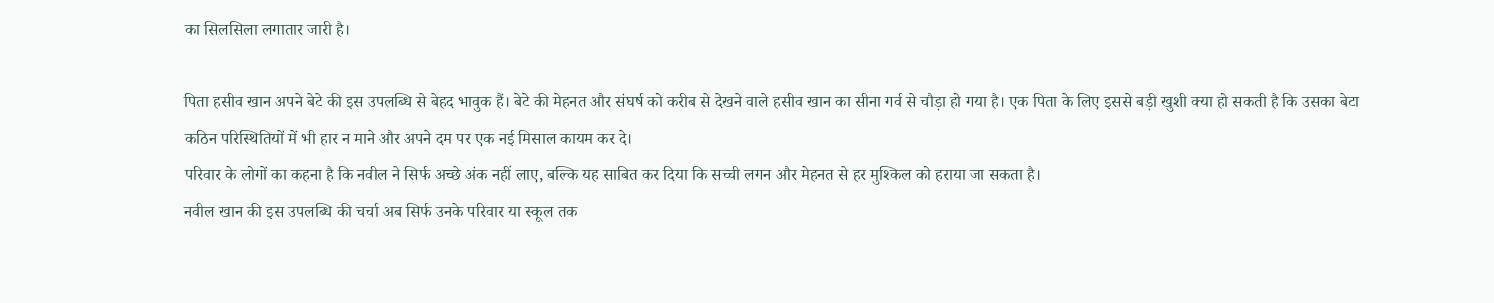का सिलसिला लगातार जारी है।

पिता हसीव खान अपने बेटे की इस उपलब्धि से बेहद भावुक हैं। बेटे की मेहनत और संघर्ष को करीब से देखने वाले हसीव खान का सीना गर्व से चौड़ा हो गया है। एक पिता के लिए इससे बड़ी खुशी क्या हो सकती है कि उसका बेटा कठिन परिस्थितियों में भी हार न माने और अपने दम पर एक नई मिसाल कायम कर दे।
परिवार के लोगों का कहना है कि नवील ने सिर्फ अच्छे अंक नहीं लाए, बल्कि यह साबित कर दिया कि सच्ची लगन और मेहनत से हर मुश्किल को हराया जा सकता है।
नवील खान की इस उपलब्धि की चर्चा अब सिर्फ उनके परिवार या स्कूल तक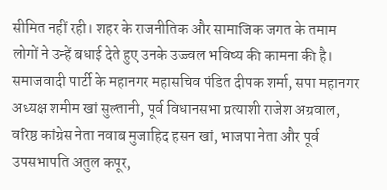सीमित नहीं रही। शहर के राजनीतिक और सामाजिक जगत के तमाम लोगों ने उन्हें बधाई देते हुए उनके उज्ज्वल भविष्य की कामना की है।
समाजवादी पार्टी के महानगर महासचिव पंडित दीपक शर्मा, सपा महानगर अध्यक्ष शमीम खां सुल्तानी, पूर्व विधानसभा प्रत्याशी राजेश अग्रवाल, वरिष्ठ कांग्रेस नेता नवाब मुजाहिद हसन खां, भाजपा नेता और पूर्व उपसभापति अतुल कपूर,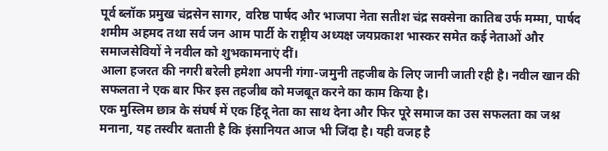पूर्व ब्लॉक प्रमुख चंद्रसेन सागर, वरिष्ठ पार्षद और भाजपा नेता सतीश चंद्र सक्सेना कातिब उर्फ मम्मा, पार्षद शमीम अहमद तथा सर्व जन आम पार्टी के राष्ट्रीय अध्यक्ष जयप्रकाश भास्कर समेत कई नेताओं और समाजसेवियों ने नवील को शुभकामनाएं दीं।
आला हजरत की नगरी बरेली हमेशा अपनी गंगा-जमुनी तहजीब के लिए जानी जाती रही है। नवील खान की सफलता ने एक बार फिर इस तहजीब को मजबूत करने का काम किया है।
एक मुस्लिम छात्र के संघर्ष में एक हिंदू नेता का साथ देना और फिर पूरे समाज का उस सफलता का जश्न मनाना, यह तस्वीर बताती है कि इंसानियत आज भी जिंदा है। यही वजह है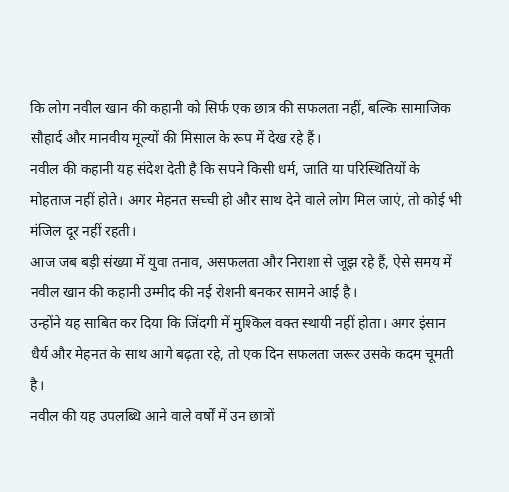कि लोग नवील खान की कहानी को सिर्फ एक छात्र की सफलता नहीं, बल्कि सामाजिक सौहार्द और मानवीय मूल्यों की मिसाल के रूप में देख रहे हैं।
नवील की कहानी यह संदेश देती है कि सपने किसी धर्म, जाति या परिस्थितियों के मोहताज नहीं होते। अगर मेहनत सच्ची हो और साथ देने वाले लोग मिल जाएं, तो कोई भी मंजिल दूर नहीं रहती।
आज जब बड़ी संख्या में युवा तनाव, असफलता और निराशा से जूझ रहे हैं, ऐसे समय में नवील खान की कहानी उम्मीद की नई रोशनी बनकर सामने आई है।
उन्होंने यह साबित कर दिया कि जिंदगी में मुश्किल वक्त स्थायी नहीं होता। अगर इंसान धैर्य और मेहनत के साथ आगे बढ़ता रहे, तो एक दिन सफलता जरूर उसके कदम चूमती है।
नवील की यह उपलब्धि आने वाले वर्षों में उन छात्रों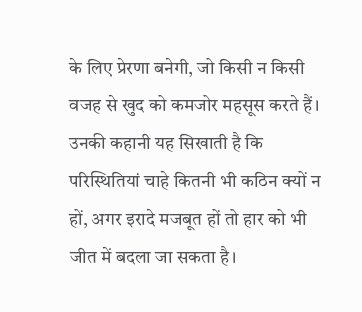के लिए प्रेरणा बनेगी, जो किसी न किसी वजह से खुद को कमजोर महसूस करते हैं। उनकी कहानी यह सिखाती है कि परिस्थितियां चाहे कितनी भी कठिन क्यों न हों, अगर इरादे मजबूत हों तो हार को भी जीत में बदला जा सकता है।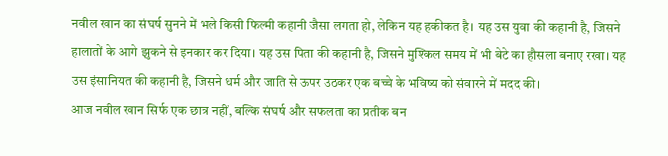नवील खान का संघर्ष सुनने में भले किसी फिल्मी कहानी जैसा लगता हो, लेकिन यह हकीकत है। यह उस युवा की कहानी है, जिसने हालातों के आगे झुकने से इनकार कर दिया। यह उस पिता की कहानी है, जिसने मुश्किल समय में भी बेटे का हौसला बनाए रखा। यह उस इंसानियत की कहानी है, जिसने धर्म और जाति से ऊपर उठकर एक बच्चे के भविष्य को संवारने में मदद की।
आज नवील खान सिर्फ एक छात्र नहीं, बल्कि संघर्ष और सफलता का प्रतीक बन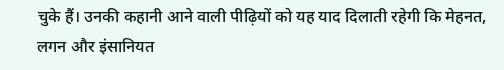चुके हैं। उनकी कहानी आने वाली पीढ़ियों को यह याद दिलाती रहेगी कि मेहनत, लगन और इंसानियत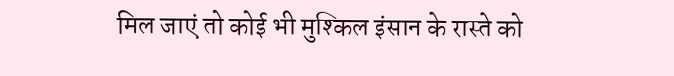मिल जाएं तो कोई भी मुश्किल इंसान के रास्ते को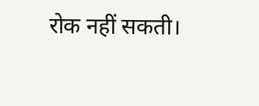रोक नहीं सकती।